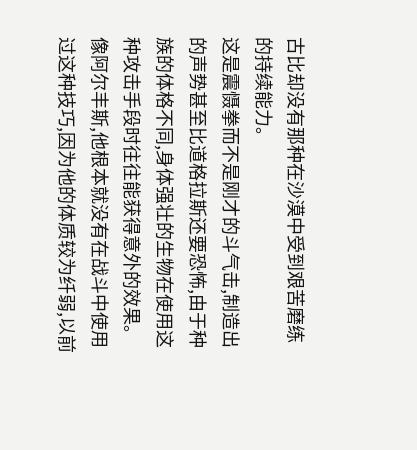古比却没有那种在沙漠中受到艰苦磨练的持续能力。
这是震慑拳而不是刚才的斗气击,制造出的声势甚至比道格拉斯还要恐怖,由于种族的体格不同,身体强壮的生物在使用这种攻击手段时往往能获得意外的效果。像阿尔丰斯,他根本就没有在战斗中使用过这种技巧,因为他的体质较为纤弱,以前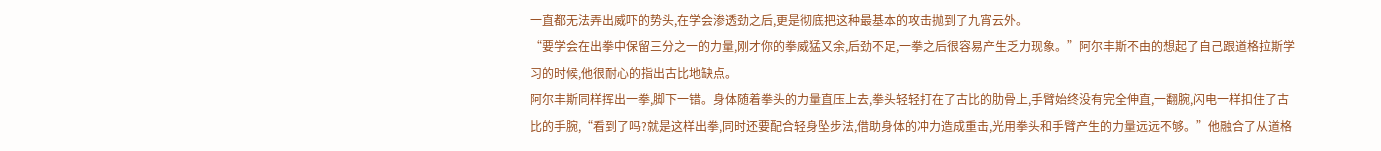一直都无法弄出威吓的势头,在学会渗透劲之后,更是彻底把这种最基本的攻击抛到了九宵云外。
“要学会在出拳中保留三分之一的力量,刚才你的拳威猛又余,后劲不足,一拳之后很容易产生乏力现象。”阿尔丰斯不由的想起了自己跟道格拉斯学习的时候,他很耐心的指出古比地缺点。
阿尔丰斯同样挥出一拳,脚下一错。身体随着拳头的力量直压上去,拳头轻轻打在了古比的肋骨上,手臂始终没有完全伸直,一翻腕,闪电一样扣住了古比的手腕,“看到了吗?就是这样出拳,同时还要配合轻身坠步法,借助身体的冲力造成重击,光用拳头和手臂产生的力量远远不够。”他融合了从道格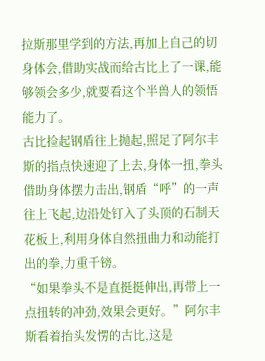拉斯那里学到的方法,再加上自己的切身体会,借助实战而给古比上了一课,能够领会多少,就要看这个半兽人的领悟能力了。
古比捡起钢盾往上抛起,照足了阿尔丰斯的指点快速迎了上去,身体一扭,拳头借助身体摆力击出,钢盾“呼”的一声往上飞起,边沿处钉入了头顶的石制天花板上,利用身体自然扭曲力和动能打出的拳,力重千镑。
“如果拳头不是直挺挺伸出,再带上一点扭转的冲劲,效果会更好。”阿尔丰斯看着抬头发愣的古比,这是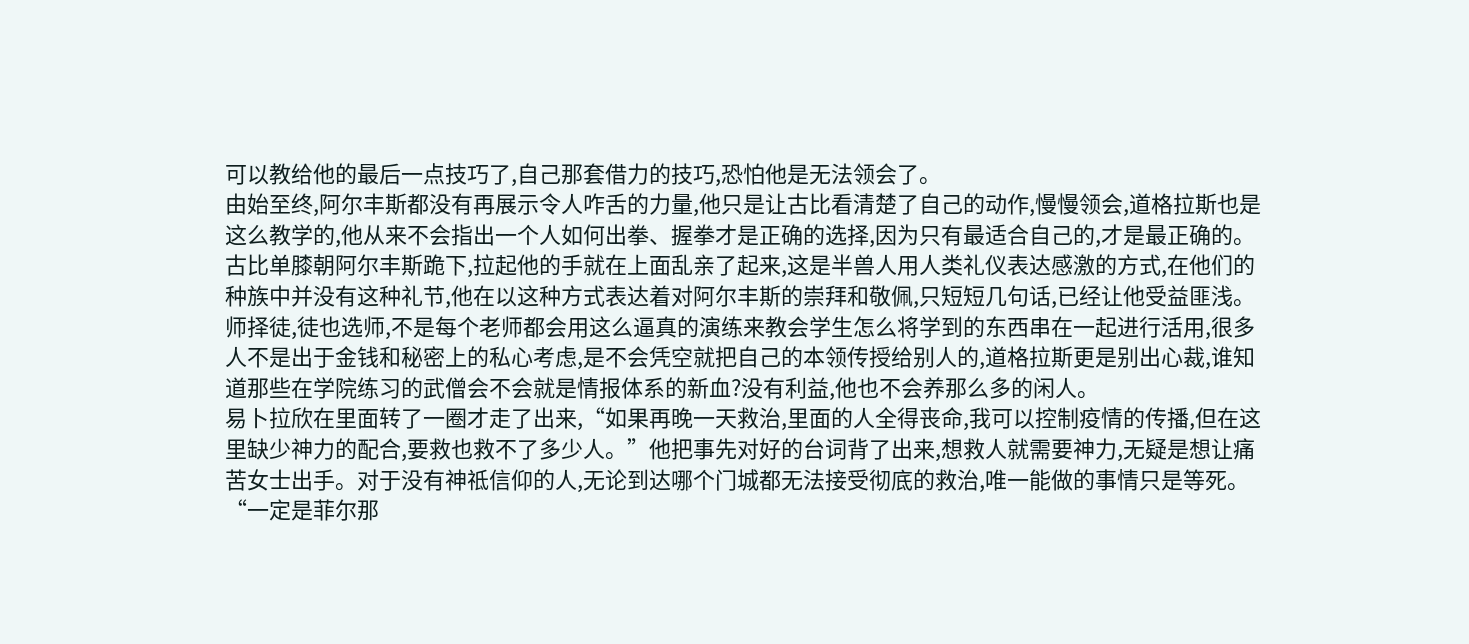可以教给他的最后一点技巧了,自己那套借力的技巧,恐怕他是无法领会了。
由始至终,阿尔丰斯都没有再展示令人咋舌的力量,他只是让古比看清楚了自己的动作,慢慢领会,道格拉斯也是这么教学的,他从来不会指出一个人如何出拳、握拳才是正确的选择,因为只有最适合自己的,才是最正确的。
古比单膝朝阿尔丰斯跪下,拉起他的手就在上面乱亲了起来,这是半兽人用人类礼仪表达感激的方式,在他们的种族中并没有这种礼节,他在以这种方式表达着对阿尔丰斯的崇拜和敬佩,只短短几句话,已经让他受益匪浅。
师择徒,徒也选师,不是每个老师都会用这么逼真的演练来教会学生怎么将学到的东西串在一起进行活用,很多人不是出于金钱和秘密上的私心考虑,是不会凭空就把自己的本领传授给别人的,道格拉斯更是别出心裁,谁知道那些在学院练习的武僧会不会就是情报体系的新血?没有利益,他也不会养那么多的闲人。
易卜拉欣在里面转了一圈才走了出来,“如果再晚一天救治,里面的人全得丧命,我可以控制疫情的传播,但在这里缺少神力的配合,要救也救不了多少人。”他把事先对好的台词背了出来,想救人就需要神力,无疑是想让痛苦女士出手。对于没有神祗信仰的人,无论到达哪个门城都无法接受彻底的救治,唯一能做的事情只是等死。
“一定是菲尔那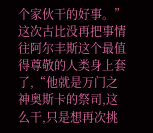个家伙干的好事。”这次古比没再把事情往阿尔丰斯这个最值得尊敬的人类身上套了,“他就是万门之神奥斯卡的祭司,这么干,只是想再次挑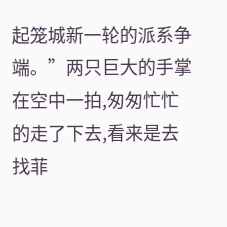起笼城新一轮的派系争端。”两只巨大的手掌在空中一拍,匆匆忙忙的走了下去,看来是去找菲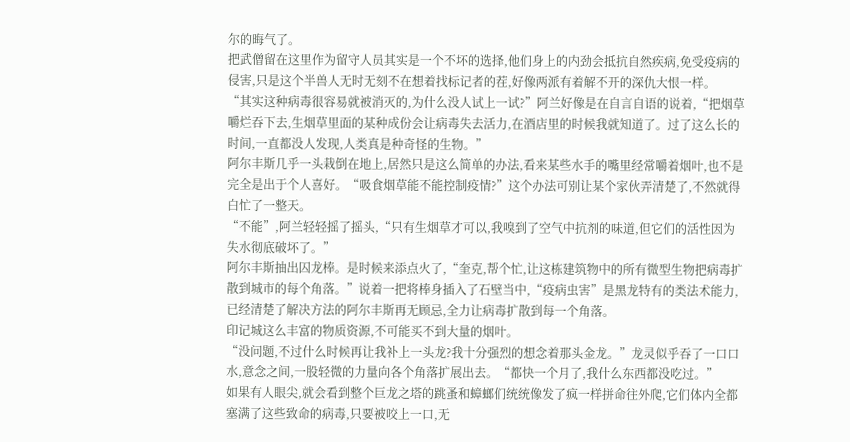尔的晦气了。
把武僧留在这里作为留守人员其实是一个不坏的选择,他们身上的内劲会抵抗自然疾病,免受疫病的侵害,只是这个半兽人无时无刻不在想着找标记者的茬,好像两派有着解不开的深仇大恨一样。
“其实这种病毒很容易就被消灭的,为什么没人试上一试?”阿兰好像是在自言自语的说着,“把烟草嚼烂吞下去,生烟草里面的某种成份会让病毒失去活力,在酒店里的时候我就知道了。过了这么长的时间,一直都没人发现,人类真是种奇怪的生物。”
阿尔丰斯几乎一头栽倒在地上,居然只是这么简单的办法,看来某些水手的嘴里经常嚼着烟叶,也不是完全是出于个人喜好。“吸食烟草能不能控制疫情?”这个办法可别让某个家伙弄清楚了,不然就得白忙了一整天。
“不能”,阿兰轻轻摇了摇头,“只有生烟草才可以,我嗅到了空气中抗剂的味道,但它们的活性因为失水彻底破坏了。”
阿尔丰斯抽出囚龙棒。是时候来添点火了,“奎克,帮个忙,让这栋建筑物中的所有微型生物把病毒扩散到城市的每个角落。”说着一把将棒身插入了石壁当中,“疫病虫害”是黑龙特有的类法术能力,已经清楚了解决方法的阿尔丰斯再无顾忌,全力让病毒扩散到每一个角落。
印记城这么丰富的物质资源,不可能买不到大量的烟叶。
“没问题,不过什么时候再让我补上一头龙?我十分强烈的想念着那头金龙。”龙灵似乎吞了一口口水,意念之间,一股轻微的力量向各个角落扩展出去。“都快一个月了,我什么东西都没吃过。”
如果有人眼尖,就会看到整个巨龙之塔的跳蚤和蟑螂们统统像发了疯一样拼命往外爬,它们体内全都塞满了这些致命的病毒,只要被咬上一口,无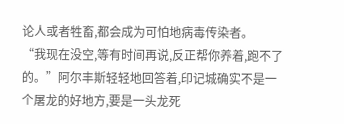论人或者牲畜,都会成为可怕地病毒传染者。
“我现在没空,等有时间再说,反正帮你养着,跑不了的。”阿尔丰斯轻轻地回答着,印记城确实不是一个屠龙的好地方,要是一头龙死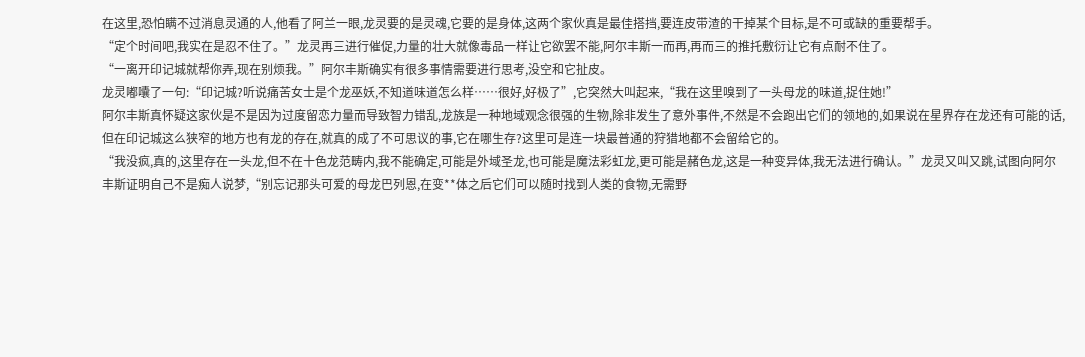在这里,恐怕瞒不过消息灵通的人,他看了阿兰一眼,龙灵要的是灵魂,它要的是身体,这两个家伙真是最佳搭挡,要连皮带渣的干掉某个目标,是不可或缺的重要帮手。
“定个时间吧,我实在是忍不住了。”龙灵再三进行催促,力量的壮大就像毒品一样让它欲罢不能,阿尔丰斯一而再,再而三的推托敷衍让它有点耐不住了。
“一离开印记城就帮你弄,现在别烦我。”阿尔丰斯确实有很多事情需要进行思考,没空和它扯皮。
龙灵嘟囔了一句:“印记城?听说痛苦女士是个龙巫妖,不知道味道怎么样……很好,好极了”,它突然大叫起来,“我在这里嗅到了一头母龙的味道,捉住她!”
阿尔丰斯真怀疑这家伙是不是因为过度留恋力量而导致智力错乱,龙族是一种地域观念很强的生物,除非发生了意外事件,不然是不会跑出它们的领地的,如果说在星界存在龙还有可能的话,但在印记城这么狭窄的地方也有龙的存在,就真的成了不可思议的事,它在哪生存?这里可是连一块最普通的狩猎地都不会留给它的。
“我没疯,真的,这里存在一头龙,但不在十色龙范畴内,我不能确定,可能是外域圣龙,也可能是魔法彩虹龙,更可能是赭色龙,这是一种变异体,我无法进行确认。”龙灵又叫又跳,试图向阿尔丰斯证明自己不是痴人说梦,“别忘记那头可爱的母龙巴列恩,在变**体之后它们可以随时找到人类的食物,无需野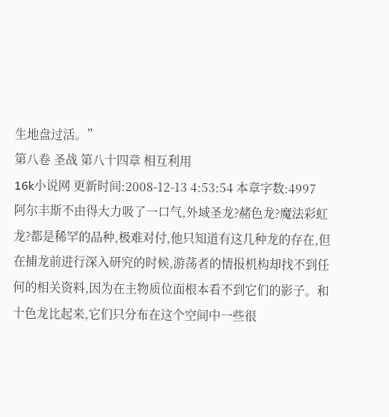生地盘过活。”
第八卷 圣战 第八十四章 相互利用
16k小说网 更新时间:2008-12-13 4:53:54 本章字数:4997
阿尔丰斯不由得大力吸了一口气,外域圣龙?赭色龙?魔法彩虹龙?都是稀罕的品种,极难对付,他只知道有这几种龙的存在,但在捕龙前进行深入研究的时候,游荡者的情报机构却找不到任何的相关资料,因为在主物质位面根本看不到它们的影子。和十色龙比起来,它们只分布在这个空间中一些很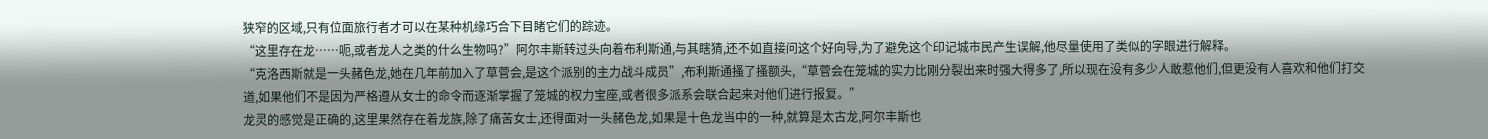狭窄的区域,只有位面旅行者才可以在某种机缘巧合下目睹它们的踪迹。
“这里存在龙……呃,或者龙人之类的什么生物吗?”阿尔丰斯转过头向着布利斯通,与其瞎猜,还不如直接问这个好向导,为了避免这个印记城市民产生误解,他尽量使用了类似的字眼进行解释。
“克洛西斯就是一头赭色龙,她在几年前加入了草菅会,是这个派别的主力战斗成员”,布利斯通搔了搔额头,“草菅会在笼城的实力比刚分裂出来时强大得多了,所以现在没有多少人敢惹他们,但更没有人喜欢和他们打交道,如果他们不是因为严格遵从女士的命令而逐渐掌握了笼城的权力宝座,或者很多派系会联合起来对他们进行报复。”
龙灵的感觉是正确的,这里果然存在着龙族,除了痛苦女士,还得面对一头赭色龙,如果是十色龙当中的一种,就算是太古龙,阿尔丰斯也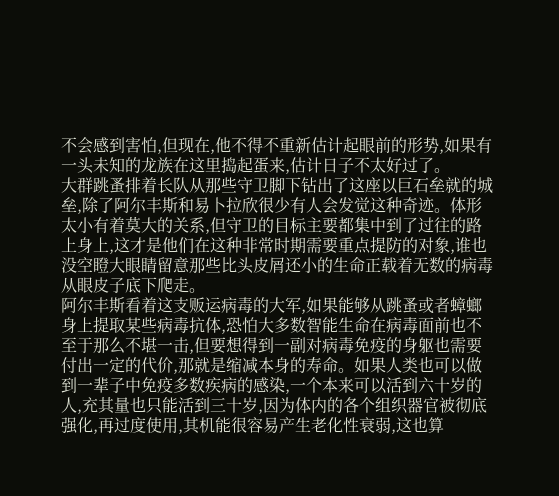不会感到害怕,但现在,他不得不重新估计起眼前的形势,如果有一头未知的龙族在这里捣起蛋来,估计日子不太好过了。
大群跳蚤排着长队从那些守卫脚下钻出了这座以巨石垒就的城垒,除了阿尔丰斯和易卜拉欣很少有人会发觉这种奇迹。体形太小有着莫大的关系,但守卫的目标主要都集中到了过往的路上身上,这才是他们在这种非常时期需要重点提防的对象,谁也没空瞪大眼睛留意那些比头皮屑还小的生命正载着无数的病毒从眼皮子底下爬走。
阿尔丰斯看着这支贩运病毒的大军,如果能够从跳蚤或者蟑螂身上提取某些病毒抗体,恐怕大多数智能生命在病毒面前也不至于那么不堪一击,但要想得到一副对病毒免疫的身躯也需要付出一定的代价,那就是缩减本身的寿命。如果人类也可以做到一辈子中免疫多数疾病的感染,一个本来可以活到六十岁的人,充其量也只能活到三十岁,因为体内的各个组织器官被彻底强化,再过度使用,其机能很容易产生老化性衰弱,这也算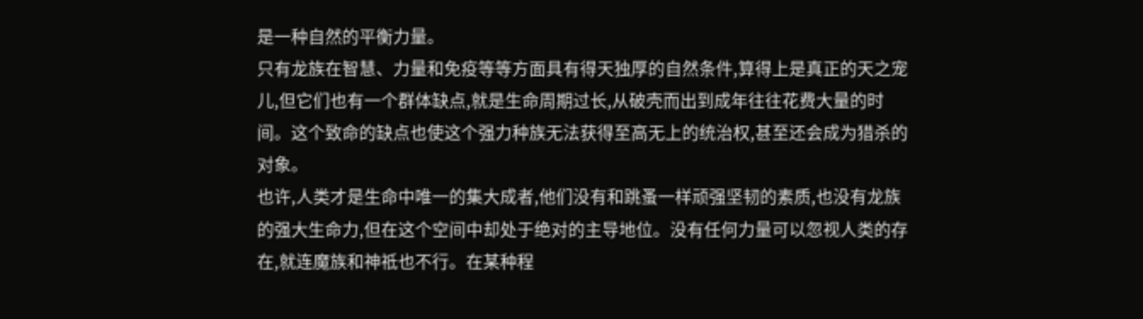是一种自然的平衡力量。
只有龙族在智慧、力量和免疫等等方面具有得天独厚的自然条件,算得上是真正的天之宠儿,但它们也有一个群体缺点,就是生命周期过长,从破壳而出到成年往往花费大量的时间。这个致命的缺点也使这个强力种族无法获得至高无上的统治权,甚至还会成为猎杀的对象。
也许,人类才是生命中唯一的集大成者,他们没有和跳蚤一样顽强坚韧的素质,也没有龙族的强大生命力,但在这个空间中却处于绝对的主导地位。没有任何力量可以忽视人类的存在,就连魔族和神祗也不行。在某种程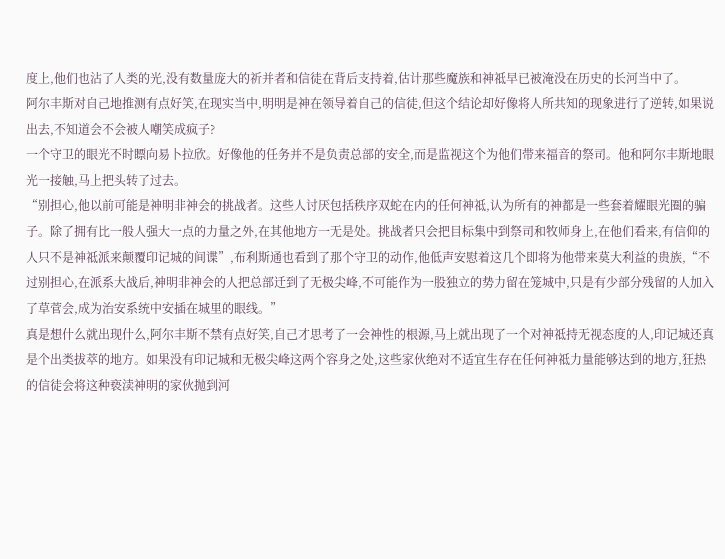度上,他们也沾了人类的光,没有数量庞大的祈并者和信徒在背后支持着,估计那些魔族和神祗早已被淹没在历史的长河当中了。
阿尔丰斯对自己地推测有点好笑,在现实当中,明明是神在领导着自己的信徒,但这个结论却好像将人所共知的现象进行了逆转,如果说出去,不知道会不会被人嘲笑成疯子?
一个守卫的眼光不时瞟向易卜拉欣。好像他的任务并不是负责总部的安全,而是监视这个为他们带来福音的祭司。他和阿尔丰斯地眼光一接触,马上把头转了过去。
“别担心,他以前可能是神明非神会的挑战者。这些人讨厌包括秩序双蛇在内的任何神祗,认为所有的神都是一些套着耀眼光圈的骗子。除了拥有比一般人强大一点的力量之外,在其他地方一无是处。挑战者只会把目标集中到祭司和牧师身上,在他们看来,有信仰的人只不是神祗派来颠覆印记城的间谍”,布利斯通也看到了那个守卫的动作,他低声安慰着这几个即将为他带来莫大利益的贵族,“不过别担心,在派系大战后,神明非神会的人把总部迁到了无极尖峰,不可能作为一股独立的势力留在笼城中,只是有少部分残留的人加入了草菅会,成为治安系统中安插在城里的眼线。”
真是想什么就出现什么,阿尔丰斯不禁有点好笑,自己才思考了一会神性的根源,马上就出现了一个对神祗持无视态度的人,印记城还真是个出类拔萃的地方。如果没有印记城和无极尖峰这两个容身之处,这些家伙绝对不适宜生存在任何神祗力量能够达到的地方,狂热的信徒会将这种亵渎神明的家伙抛到河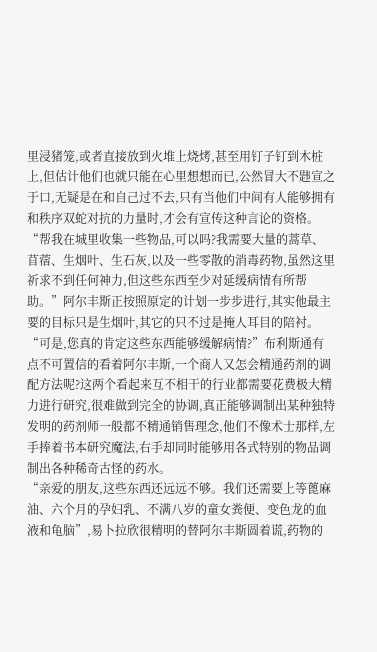里浸猪笼,或者直接放到火堆上烧烤,甚至用钉子钉到木桩上,但估计他们也就只能在心里想想而已,公然冒大不韪宣之于口,无疑是在和自己过不去,只有当他们中间有人能够拥有和秩序双蛇对抗的力量时,才会有宣传这种言论的资格。
“帮我在城里收集一些物品,可以吗?我需要大量的蒿草、苜蓿、生烟叶、生石灰,以及一些零散的消毒药物,虽然这里祈求不到任何神力,但这些东西至少对延缓病情有所帮助。”阿尔丰斯正按照原定的计划一步步进行,其实他最主要的目标只是生烟叶,其它的只不过是掩人耳目的陪衬。
“可是,您真的肯定这些东西能够缓解病情?”布利斯通有点不可置信的看着阿尔丰斯,一个商人又怎会精通药剂的调配方法呢?这两个看起来互不相干的行业都需要花费极大精力进行研究,很难做到完全的协调,真正能够调制出某种独特发明的药剂师一般都不精通销售理念,他们不像术士那样,左手捧着书本研究魔法,右手却同时能够用各式特别的物品调制出各种稀奇古怪的药水。
“亲爱的朋友,这些东西还远远不够。我们还需要上等蓖麻油、六个月的孕妇乳、不满八岁的童女粪便、变色龙的血液和龟脑”,易卜拉欣很精明的替阿尔丰斯圆着谎,药物的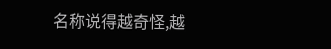名称说得越奇怪,越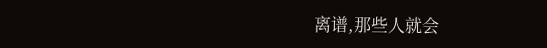离谱,那些人就会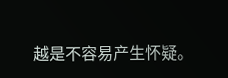越是不容易产生怀疑。